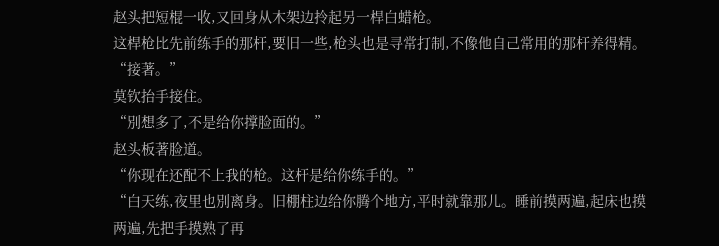赵头把短棍一收,又回身从木架边拎起另一桿白蜡枪。
这桿枪比先前练手的那杆,要旧一些,枪头也是寻常打制,不像他自己常用的那杆养得精。
“接著。”
莫钦抬手接住。
“別想多了,不是给你撑脸面的。”
赵头板著脸道。
“你现在还配不上我的枪。这杆是给你练手的。”
“白天练,夜里也別离身。旧棚柱边给你腾个地方,平时就靠那儿。睡前摸两遍,起床也摸两遍,先把手摸熟了再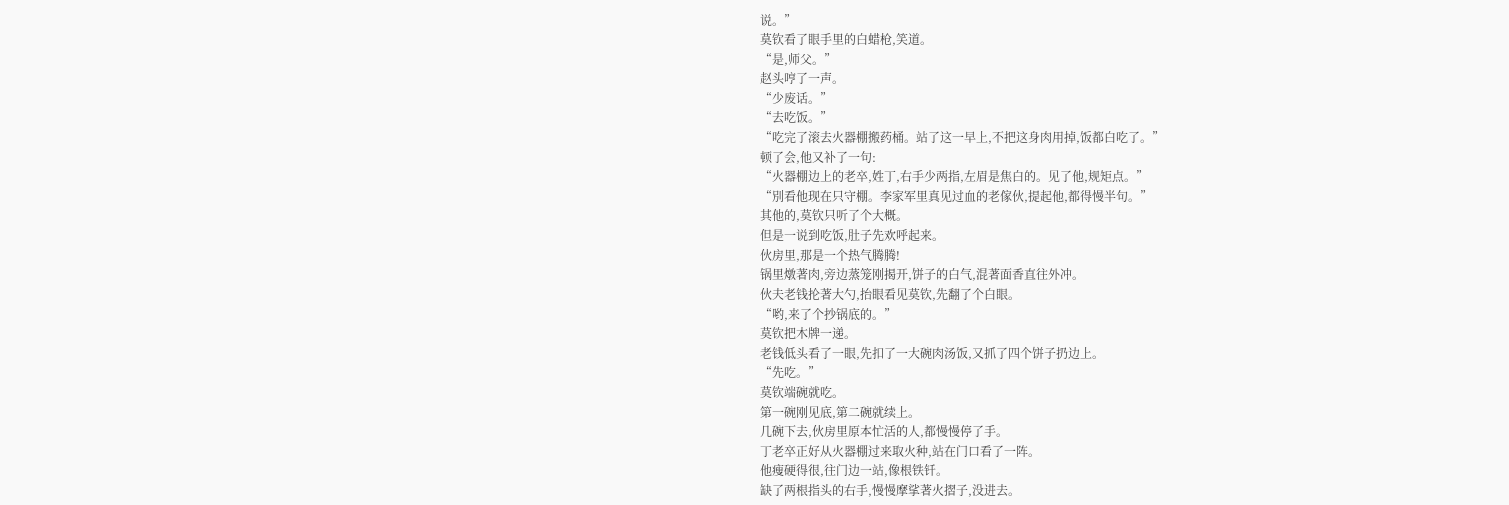说。”
莫钦看了眼手里的白蜡枪,笑道。
“是,师父。”
赵头哼了一声。
“少废话。”
“去吃饭。”
“吃完了滚去火器棚搬药桶。站了这一早上,不把这身肉用掉,饭都白吃了。”
顿了会,他又补了一句:
“火器棚边上的老卒,姓丁,右手少两指,左眉是焦白的。见了他,规矩点。”
“別看他现在只守棚。李家军里真见过血的老傢伙,提起他,都得慢半句。”
其他的,莫钦只听了个大概。
但是一说到吃饭,肚子先欢呼起来。
伙房里,那是一个热气腾腾!
锅里燉著肉,旁边蒸笼刚揭开,饼子的白气,混著面香直往外冲。
伙夫老钱抡著大勺,抬眼看见莫钦,先翻了个白眼。
“哟,来了个抄锅底的。”
莫钦把木牌一递。
老钱低头看了一眼,先扣了一大碗肉汤饭,又抓了四个饼子扔边上。
“先吃。”
莫钦端碗就吃。
第一碗刚见底,第二碗就续上。
几碗下去,伙房里原本忙活的人,都慢慢停了手。
丁老卒正好从火器棚过来取火种,站在门口看了一阵。
他瘦硬得很,往门边一站,像根铁钎。
缺了两根指头的右手,慢慢摩挲著火摺子,没进去。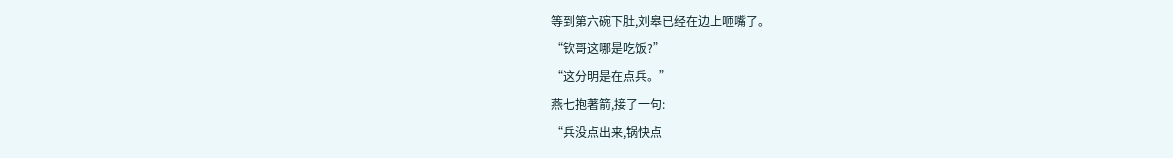等到第六碗下肚,刘皋已经在边上咂嘴了。
“钦哥这哪是吃饭?”
“这分明是在点兵。”
燕七抱著箭,接了一句:
“兵没点出来,锅快点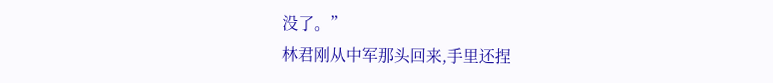没了。”
林君刚从中军那头回来,手里还捏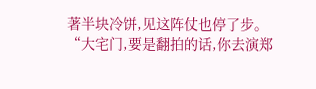著半块冷饼,见这阵仗也停了步。
“大宅门,要是翻拍的话,你去演郑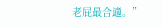老屁最合適。”